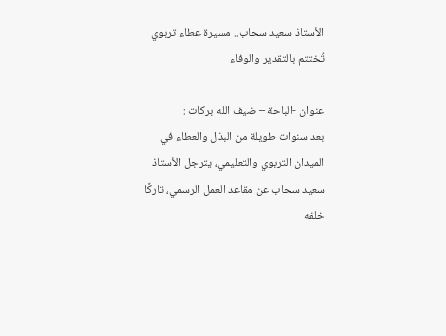الأستاذ سعيد سحاب.. مسيرة عطاء تربوي تُختتم بالتقدير والوفاء

عنوان -الباحة – ضيف الله بركات :
بعد سنوات طويلة من البذل والعطاء في الميدان التربوي والتعليمي، يترجل الأستاذ سعيد سحاب عن مقاعد العمل الرسمي، تاركًا خلفه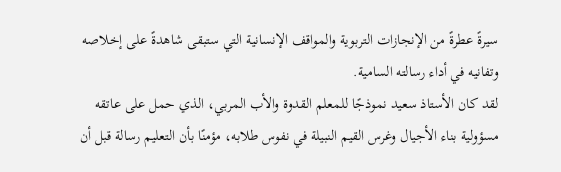سيرةً عطرةً من الإنجازات التربوية والمواقف الإنسانية التي ستبقى شاهدةً على إخلاصه وتفانيه في أداء رسالته السامية.
لقد كان الأستاذ سعيد نموذجًا للمعلم القدوة والأب المربي، الذي حمل على عاتقه مسؤولية بناء الأجيال وغرس القيم النبيلة في نفوس طلابه، مؤمنًا بأن التعليم رسالة قبل أن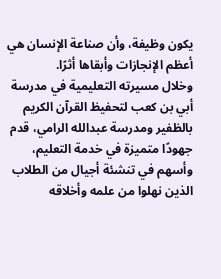يكون وظيفة، وأن صناعة الإنسان هي أعظم الإنجازات وأبقاها أثرًا.
وخلال مسيرته التعليمية في مدرسة أبي بن كعب لتحفيظ القرآن الكريم بالظفير ومدرسة عبدالله الرامي، قدم جهودًا متميزة في خدمة التعليم، وأسهم في تنشئة أجيال من الطلاب الذين نهلوا من علمه وأخلاقه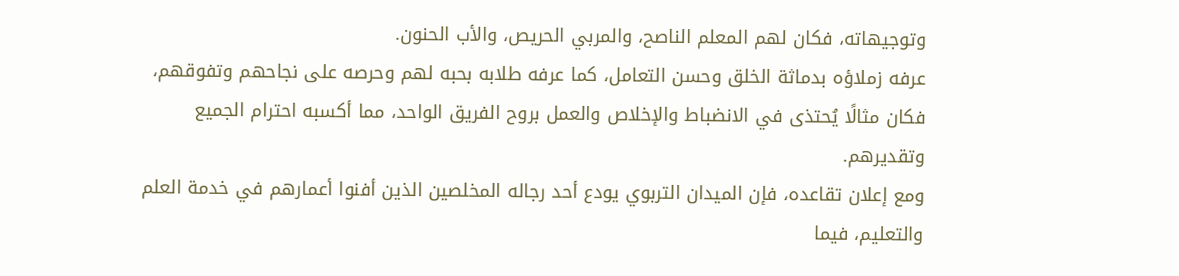وتوجيهاته، فكان لهم المعلم الناصح، والمربي الحريص، والأب الحنون.
عرفه زملاؤه بدماثة الخلق وحسن التعامل، كما عرفه طلابه بحبه لهم وحرصه على نجاحهم وتفوقهم، فكان مثالًا يُحتذى في الانضباط والإخلاص والعمل بروح الفريق الواحد، مما أكسبه احترام الجميع وتقديرهم.
ومع إعلان تقاعده، فإن الميدان التربوي يودع أحد رجاله المخلصين الذين أفنوا أعمارهم في خدمة العلم والتعليم، فيما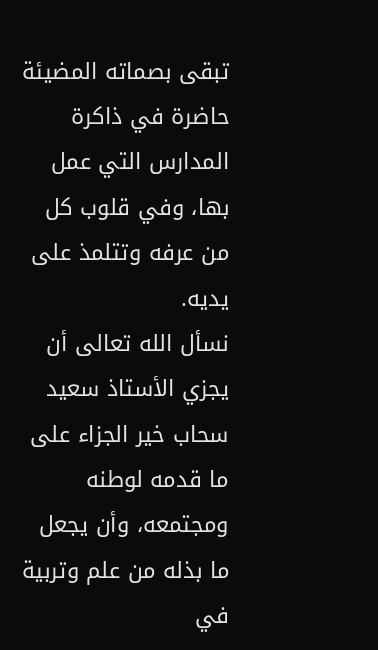تبقى بصماته المضيئة حاضرة في ذاكرة المدارس التي عمل بها، وفي قلوب كل من عرفه وتتلمذ على يديه.
نسأل الله تعالى أن يجزي الأستاذ سعيد سحاب خير الجزاء على ما قدمه لوطنه ومجتمعه، وأن يجعل ما بذله من علم وتربية في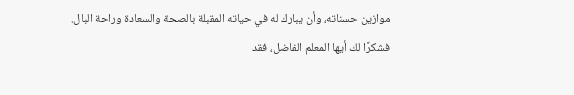موازين حسناته، وأن يبارك له في حياته المقبلة بالصحة والسعادة وراحة البال.
فشكرًا لك أيها المعلم الفاضل، فقد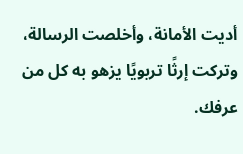أديت الأمانة، وأخلصت الرسالة، وتركت إرثًا تربويًا يزهو به كل من عرفك.